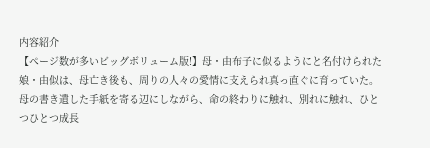内容紹介
【ページ数が多いビッグボリューム版!】母・由布子に似るようにと名付けられた娘・由似は、母亡き後も、周りの人々の愛情に支えられ真っ直ぐに育っていた。母の書き遺した手紙を寄る辺にしながら、命の終わりに触れ、別れに触れ、ひとつひとつ成長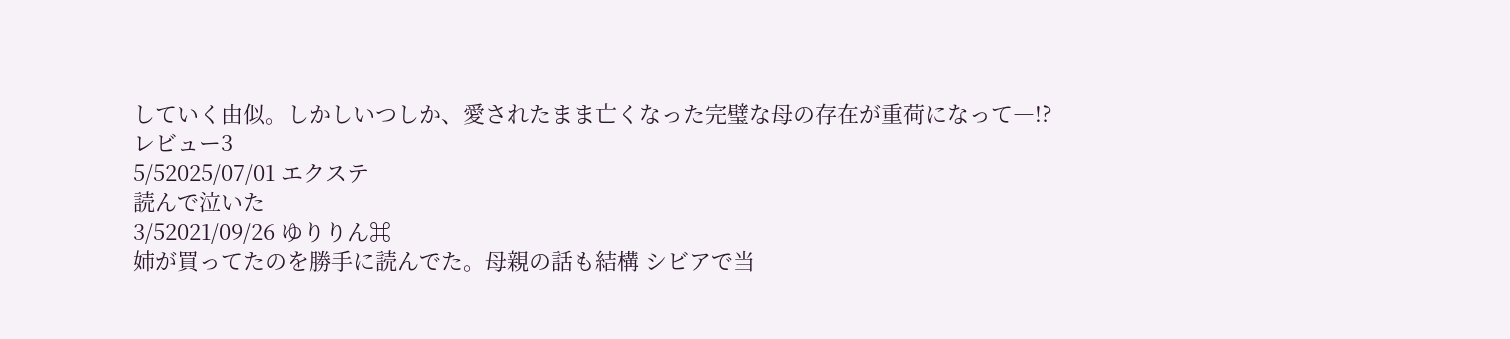していく由似。しかしいつしか、愛されたまま亡くなった完璧な母の存在が重荷になって―!?
レビュー3
5/52025/07/01 エクステ
読んで泣いた
3/52021/09/26 ゆりりん⌘
姉が買ってたのを勝手に読んでた。母親の話も結構 シビアで当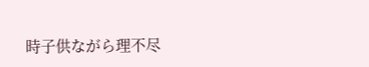時子供ながら理不尽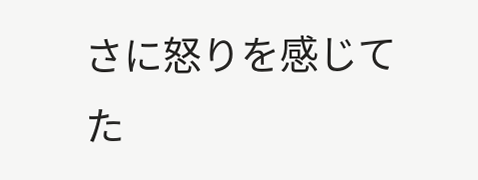さに怒りを感じてた